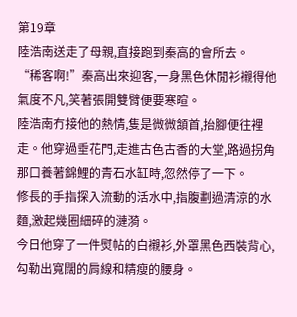第19章
陸浩南送走了母親,直接跑到秦高的會所去。
“稀客啊!”秦高出來迎客,一身黑色休閒衫襯得他氣度不凡,笑著張開雙臂便要寒暄。
陸浩南冇接他的熱情,隻是微微頷首,抬腳便往裡走。他穿過垂花門,走進古色古香的大堂,路過拐角那口養著錦鯉的青石水缸時,忽然停了一下。
修長的手指探入流動的活水中,指腹劃過清涼的水麵,激起幾圈細碎的漣漪。
今日他穿了一件熨帖的白襯衫,外罩黑色西裝背心,勾勒出寬闊的肩線和精瘦的腰身。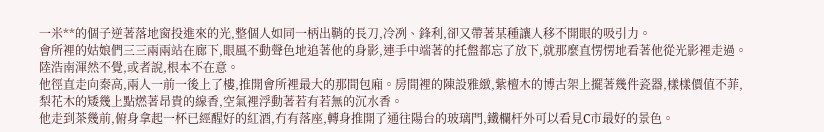一米**的個子逆著落地窗投進來的光,整個人如同一柄出鞘的長刀,冷冽、鋒利,卻又帶著某種讓人移不開眼的吸引力。
會所裡的姑娘們三三兩兩站在廊下,眼風不動聲色地追著他的身影,連手中端著的托盤都忘了放下,就那麼直愣愣地看著他從光影裡走過。
陸浩南渾然不覺,或者說,根本不在意。
他徑直走向秦高,兩人一前一後上了樓,推開會所裡最大的那間包廂。房間裡的陳設雅緻,紫檀木的博古架上擺著幾件瓷器,樣樣價值不菲,梨花木的矮幾上點燃著昂貴的線香,空氣裡浮動著若有若無的沉水香。
他走到茶幾前,俯身拿起一杯已經醒好的紅酒,冇有落座,轉身推開了通往陽台的玻璃門,鐵欄杆外可以看見C市最好的景色。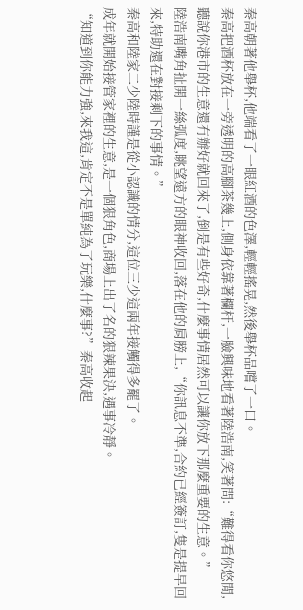秦高朝著他舉杯,他端看了一眼紅酒的色澤,輕輕搖晃,然後舉杯品嚐了一口。
秦高把酒杯放在一旁透明的高腳茶幾上,側身依靠著欄杆,一臉興味地看著陸浩南,笑著問:“難得看你悠閒,聽說你港市的生意還冇辦好就回來了,倒是有些好奇,什麼事情居然可以讓你放下那麼重要的生意。”
陸浩南嘴角扯開一絲弧度,眺望遠方的眼神收回,落在他的肩膀上,“你訊息不準,合約已經簽訂,隻是提早回來,特助還在對接剩下的事情。”
秦高和陸家二少陸時謹是從小認識的情分,這位三少這兩年接觸得多罷了。
成年就開始接管家裡的生意,是一個狠角色,商場上出了名的狠辣果決,遇事冷靜。
“知道到你能力強,來我這,肯定不是單純為了玩樂,什麼事?”秦高收起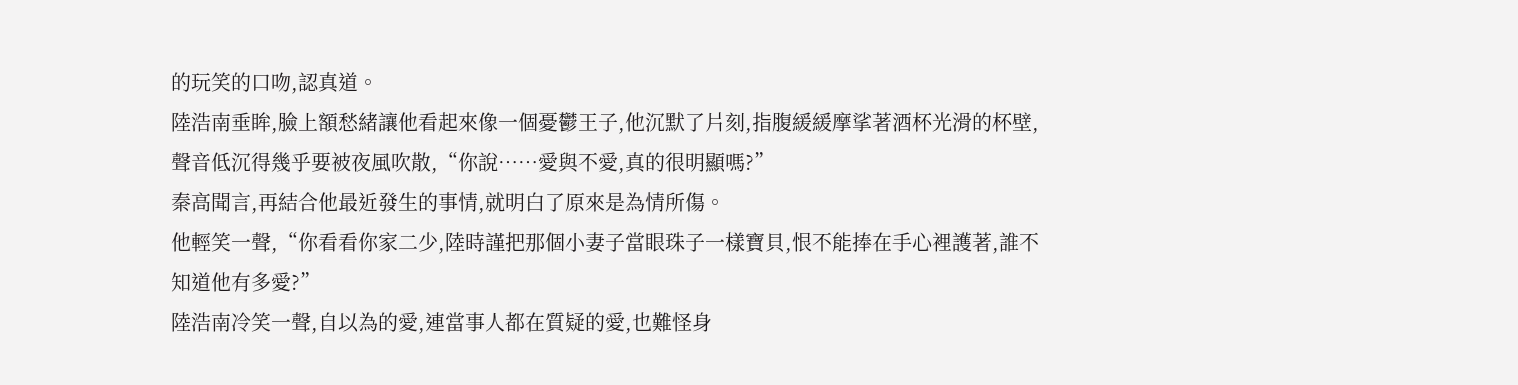的玩笑的口吻,認真道。
陸浩南垂眸,臉上額愁緒讓他看起來像一個憂鬱王子,他沉默了片刻,指腹緩緩摩挲著酒杯光滑的杯壁,聲音低沉得幾乎要被夜風吹散,“你說……愛與不愛,真的很明顯嗎?”
秦高聞言,再結合他最近發生的事情,就明白了原來是為情所傷。
他輕笑一聲,“你看看你家二少,陸時謹把那個小妻子當眼珠子一樣寶貝,恨不能捧在手心裡護著,誰不知道他有多愛?”
陸浩南冷笑一聲,自以為的愛,連當事人都在質疑的愛,也難怪身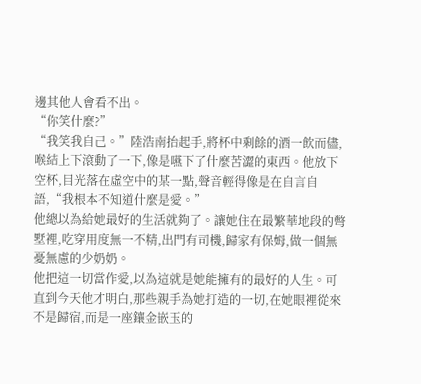邊其他人會看不出。
“你笑什麼?”
“我笑我自己。”陸浩南抬起手,將杯中剩餘的酒一飲而儘,喉結上下滾動了一下,像是嚥下了什麼苦澀的東西。他放下空杯,目光落在虛空中的某一點,聲音輕得像是在自言自語,“我根本不知道什麼是愛。”
他總以為給她最好的生活就夠了。讓她住在最繁華地段的彆墅裡,吃穿用度無一不精,出門有司機,歸家有保姆,做一個無憂無慮的少奶奶。
他把這一切當作愛,以為這就是她能擁有的最好的人生。可直到今天他才明白,那些親手為她打造的一切,在她眼裡從來不是歸宿,而是一座鑲金嵌玉的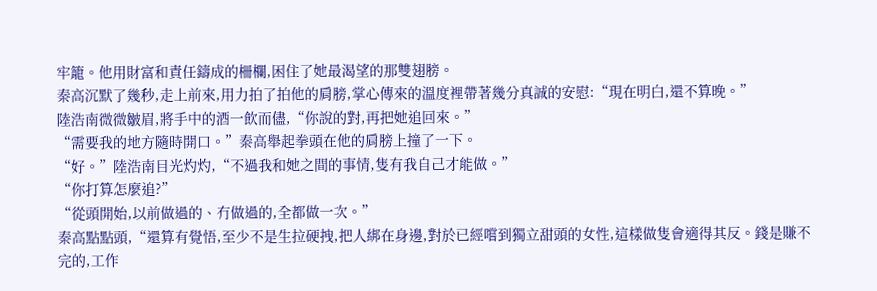牢籠。他用財富和責任鑄成的柵欄,困住了她最渴望的那雙翅膀。
秦高沉默了幾秒,走上前來,用力拍了拍他的肩膀,掌心傳來的溫度裡帶著幾分真誠的安慰:“現在明白,還不算晚。”
陸浩南微微皺眉,將手中的酒一飲而儘,“你說的對,再把她追回來。”
“需要我的地方隨時開口。”秦高舉起拳頭在他的肩膀上撞了一下。
“好。”陸浩南目光灼灼,“不過我和她之間的事情,隻有我自己才能做。”
“你打算怎麼追?”
“從頭開始,以前做過的、冇做過的,全都做一次。”
秦高點點頭,“還算有覺悟,至少不是生拉硬拽,把人綁在身邊,對於已經嚐到獨立甜頭的女性,這樣做隻會適得其反。錢是賺不完的,工作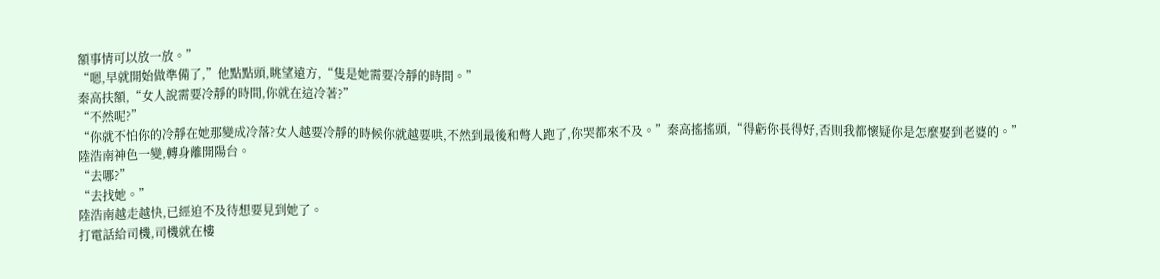額事情可以放一放。”
“嗯,早就開始做準備了,”他點點頭,眺望遠方,“隻是她需要冷靜的時間。”
秦高扶額,“女人說需要冷靜的時間,你就在這冷著?”
“不然呢?”
“你就不怕你的冷靜在她那變成冷落?女人越要冷靜的時候你就越要哄,不然到最後和彆人跑了,你哭都來不及。”秦高搖搖頭,“得虧你長得好,否則我都懷疑你是怎麼娶到老婆的。”
陸浩南神色一變,轉身離開陽台。
“去哪?”
“去找她。”
陸浩南越走越快,已經迫不及待想要見到她了。
打電話給司機,司機就在樓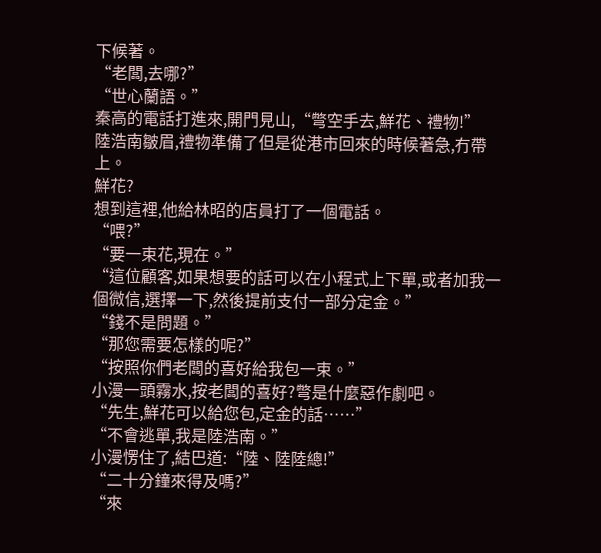下候著。
“老闆,去哪?”
“世心蘭語。”
秦高的電話打進來,開門見山,“彆空手去,鮮花、禮物!”
陸浩南皺眉,禮物準備了但是從港市回來的時候著急,冇帶上。
鮮花?
想到這裡,他給林昭的店員打了一個電話。
“喂?”
“要一束花,現在。”
“這位顧客,如果想要的話可以在小程式上下單,或者加我一個微信,選擇一下,然後提前支付一部分定金。”
“錢不是問題。”
“那您需要怎樣的呢?”
“按照你們老闆的喜好給我包一束。”
小漫一頭霧水,按老闆的喜好?彆是什麼惡作劇吧。
“先生,鮮花可以給您包,定金的話……”
“不會逃單,我是陸浩南。”
小漫愣住了,結巴道:“陸、陸陸總!”
“二十分鐘來得及嗎?”
“來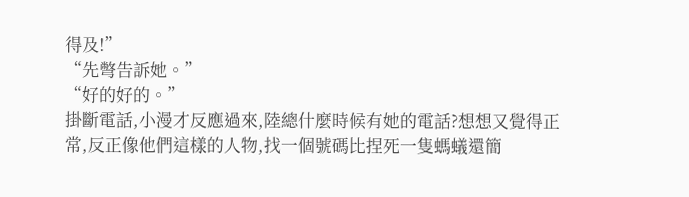得及!”
“先彆告訴她。”
“好的好的。”
掛斷電話,小漫才反應過來,陸總什麼時候有她的電話?想想又覺得正常,反正像他們這樣的人物,找一個號碼比捏死一隻螞蟻還簡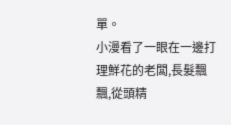單。
小漫看了一眼在一邊打理鮮花的老闆,長髮飄飄,從頭精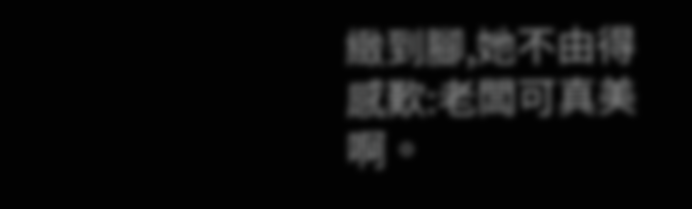緻到腳,她不由得感歎:老闆可真美啊。